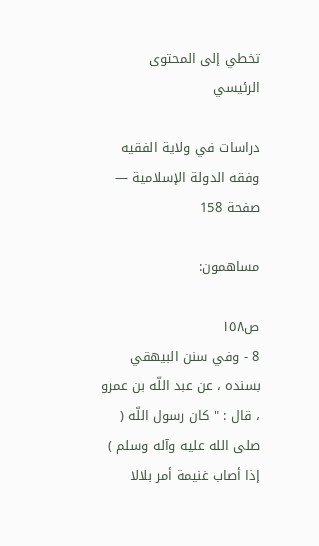تخطي إلى المحتوى الرئيسي

دراسات في ولاية الفقيه وفقه الدولة الإسلامية — صفحة 158

مساهمون:

ص١٥٨
8 - وفي سنن البيهقي بسنده ، عن عبد اللّه بن عمرو ، قال : " كان رسول اللّه ( صلى الله عليه وآله وسلم ) إذا أصاب غنيمة أمر بلالا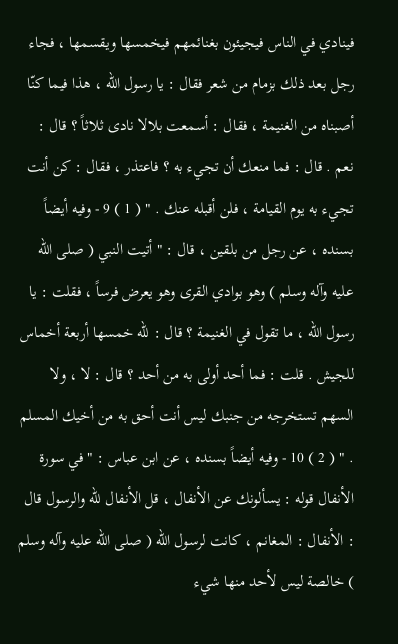فينادي في الناس فيجيئون بغنائمهم فيخمسها ويقسمها ، فجاء رجل بعد ذلك بزمام من شعر فقال : يا رسول اللّه ، هذا فيما كنّا أصبناه من الغنيمة ، فقال : أسمعت بلالا نادى ثلاثاً ؟ قال : نعم . قال : فما منعك أن تجيء به ؟ فاعتذر ، فقال : كن أنت تجيء به يوم القيامة ، فلن أقبله عنك . " ( 1 ) 9 - وفيه أيضاً بسنده ، عن رجل من بلقين ، قال : " أتيت النبي ( صلى الله عليه وآله وسلم ) وهو بوادي القرى وهو يعرض فرساً ، فقلت : يا رسول اللّه ، ما تقول في الغنيمة ؟ قال : للّه خمسها أربعة أخماس للجيش . قلت : فما أحد أولى به من أحد ؟ قال : لا ، ولا السهم تستخرجه من جنبك ليس أنت أحق به من أخيك المسلم . " ( 2 ) 10 - وفيه أيضاً بسنده ، عن ابن عباس : " في سورة الأنفال قوله : يسألونك عن الأنفال ، قل الأنفال للّه والرسول قال : الأنفال : المغانم ، كانت لرسول اللّه ( صلى الله عليه وآله وسلم ) خالصة ليس لأحد منها شيء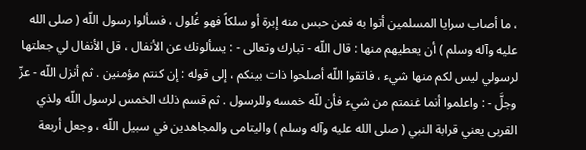، ما أصاب سرايا المسلمين أتوا به فمن حبس منه إبرة أو سلكاً فهو غُلول ، فسألوا رسول اللّه ( صلى الله عليه وآله وسلم ) أن يعطيهم منها : قال اللّه - تبارك وتعالى - : يسألونك عن الأنفال ، قل الأنفال لي جعلتها لرسولي ليس لكم منها شيء ، فاتقوا اللّه أصلحوا ذات بينكم ، إلى قوله : إن كنتم مؤمنين . ثم أنزل اللّه - عزّ وجلَّ - : واعلموا أنما غنمتم من شيء فأن للّه خمسه وللرسول . ثم قسم ذلك الخمس لرسول اللّه ولذي القربى يعني قرابة النبي ( صلى الله عليه وآله وسلم ) واليتامى والمجاهدين في سبيل اللّه ، وجعل أربعة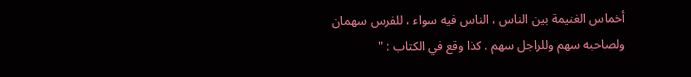أخماس الغنيمة بين الناس ، الناس فيه سواء ، للفرس سهمان ولصاحبه سهم وللراجل سهم . كذا وقع في الكتاب : "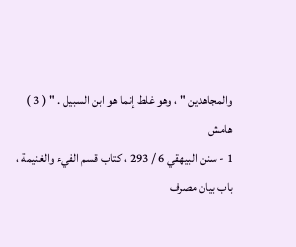والمجاهدين " ، وهو غلط إنما هو ابن السبيل . " ( 3 )
هامش
1 - سنن البيهقي 6 / 293 ، كتاب قسم الفيء والغنيمة ، باب بيان مصرف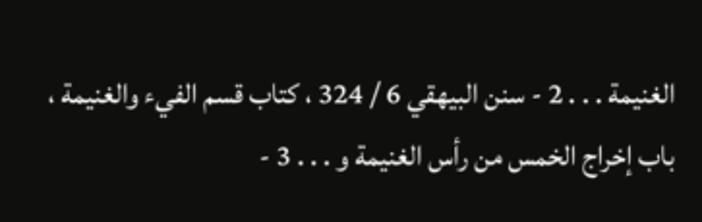الغنيمة . . . 2 - سنن البيهقي 6 / 324 ، كتاب قسم الفيء والغنيمة ، باب إخراج الخمس من رأس الغنيمة و . . . 3 -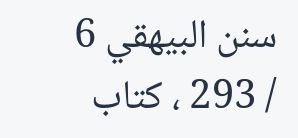سنن البيهقي 6 / 293 ، كتاب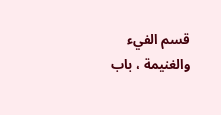قسم الفيء والغنيمة ، باب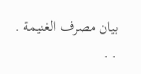بيان مصرف الغنيمة . . .